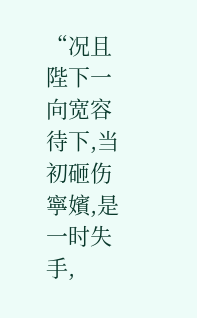“况且陛下一向宽容待下,当初砸伤寧嬪,是一时失手,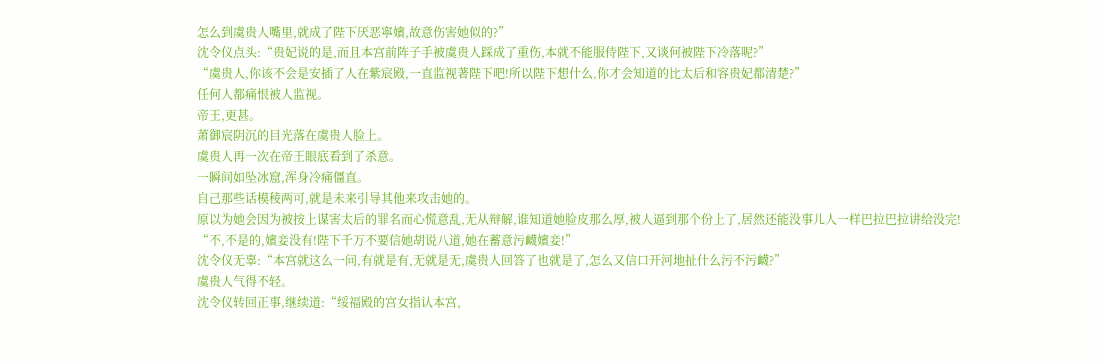怎么到虞贵人嘴里,就成了陛下厌恶寧嬪,故意伤害她似的?”
沈令仪点头:“贵妃说的是,而且本宫前阵子手被虞贵人踩成了重伤,本就不能服侍陛下,又谈何被陛下冷落呢?”
“虞贵人,你该不会是安插了人在紫宸殿,一直监视著陛下吧!所以陛下想什么,你才会知道的比太后和容贵妃都清楚?”
任何人都痛恨被人监视。
帝王,更甚。
萧御宸阴沉的目光落在虞贵人脸上。
虞贵人再一次在帝王眼底看到了杀意。
一瞬间如坠冰窟,浑身冷痛僵直。
自己那些话模稜两可,就是未来引导其他来攻击她的。
原以为她会因为被按上谋害太后的罪名而心慌意乱,无从辩解,谁知道她脸皮那么厚,被人逼到那个份上了,居然还能没事儿人一样巴拉巴拉讲给没完!
“不,不是的,嬪妾没有!陛下千万不要信她胡说八道,她在蓄意污衊嬪妾!”
沈令仪无辜:“本宫就这么一问,有就是有,无就是无,虞贵人回答了也就是了,怎么又信口开河地扯什么污不污衊?”
虞贵人气得不轻。
沈令仪转回正事,继续道:“绥福殿的宫女指认本宫,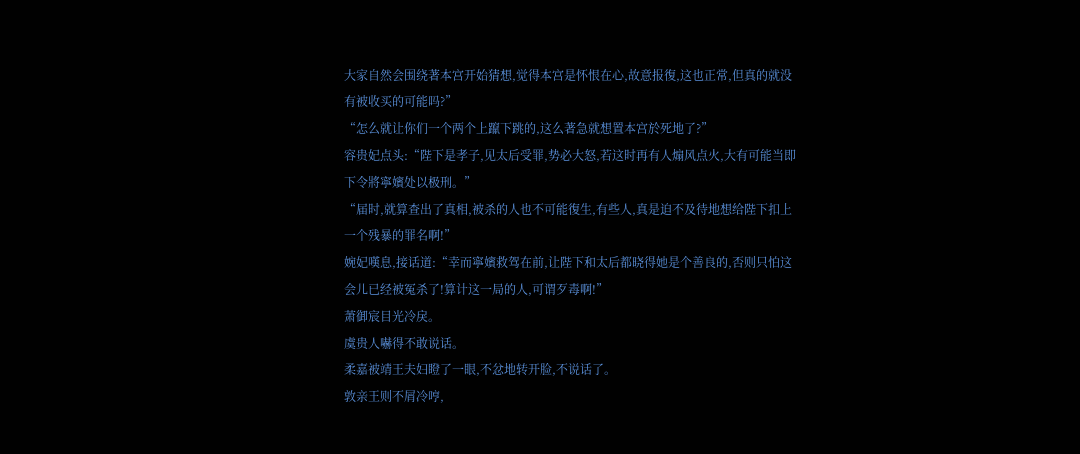大家自然会围绕著本宫开始猜想,觉得本宫是怀恨在心,故意报復,这也正常,但真的就没有被收买的可能吗?”
“怎么就让你们一个两个上躥下跳的,这么著急就想置本宫於死地了?”
容贵妃点头:“陛下是孝子,见太后受罪,势必大怒,若这时再有人煽风点火,大有可能当即下令將寧嬪处以极刑。”
“届时,就算查出了真相,被杀的人也不可能復生,有些人,真是迫不及待地想给陛下扣上一个残暴的罪名啊!”
婉妃嘆息,接话道:“幸而寧嬪救驾在前,让陛下和太后都晓得她是个善良的,否则只怕这会儿已经被冤杀了!算计这一局的人,可谓歹毒啊!”
萧御宸目光冷戾。
虞贵人嚇得不敢说话。
柔嘉被靖王夫妇瞪了一眼,不忿地转开脸,不说话了。
敦亲王则不屑冷哼,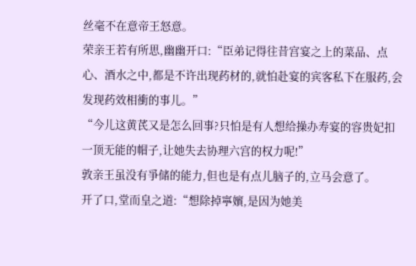丝毫不在意帝王怒意。
荣亲王若有所思,幽幽开口:“臣弟记得往昔宫宴之上的菜品、点心、酒水之中,都是不许出现药材的,就怕赴宴的宾客私下在服药,会发现药效相衝的事儿。”
“今儿这黄芪又是怎么回事?只怕是有人想给操办寿宴的容贵妃扣一顶无能的帽子,让她失去协理六宫的权力呢!”
敦亲王虽没有爭储的能力,但也是有点儿脑子的,立马会意了。
开了口,堂而皇之道:“想除掉寧嬪,是因为她美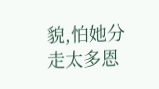貌,怕她分走太多恩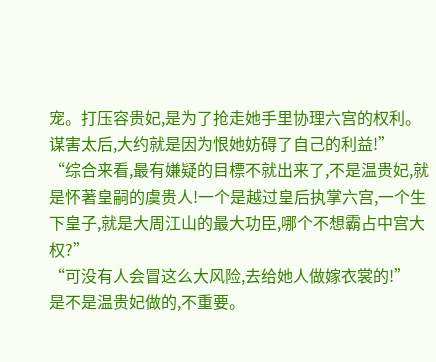宠。打压容贵妃,是为了抢走她手里协理六宫的权利。谋害太后,大约就是因为恨她妨碍了自己的利益!”
“综合来看,最有嫌疑的目標不就出来了,不是温贵妃,就是怀著皇嗣的虞贵人!一个是越过皇后执掌六宫,一个生下皇子,就是大周江山的最大功臣,哪个不想霸占中宫大权?”
“可没有人会冒这么大风险,去给她人做嫁衣裳的!”
是不是温贵妃做的,不重要。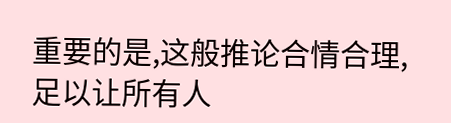重要的是,这般推论合情合理,足以让所有人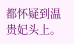都怀疑到温贵妃头上。